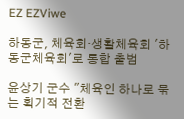EZ EZViwe

하동군, 체육회·생활체육회 '하동군체육회'로 통합 출범

윤상기 군수 "체육인 하나로 묶는 획기적 전환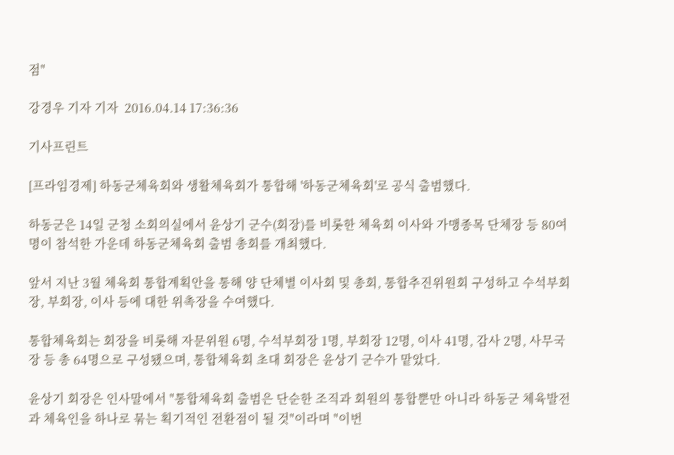점"

강경우 기자 기자  2016.04.14 17:36:36

기사프린트

[프라임경제] 하동군체육회와 생활체육회가 통합해 '하동군체육회'로 공식 출범했다.

하동군은 14일 군청 소회의실에서 윤상기 군수(회장)를 비롯한 체육회 이사와 가맹종목 단체장 등 80여명이 참석한 가운데 하동군체육회 출범 총회를 개최했다.

앞서 지난 3월 체육회 통합계획안을 통해 양 단체별 이사회 및 총회, 통합추진위원회 구성하고 수석부회장, 부회장, 이사 등에 대한 위촉장을 수여했다.

통합체육회는 회장을 비롯해 자문위원 6명, 수석부회장 1명, 부회장 12명, 이사 41명, 감사 2명, 사무국장 등 총 64명으로 구성됐으며, 통합체육회 초대 회장은 윤상기 군수가 맡았다.

윤상기 회장은 인사말에서 "통합체육회 출범은 단순한 조직과 회원의 통합뿐만 아니라 하동군 체육발전과 체육인을 하나로 묶는 획기적인 전환점이 될 것"이라며 "이번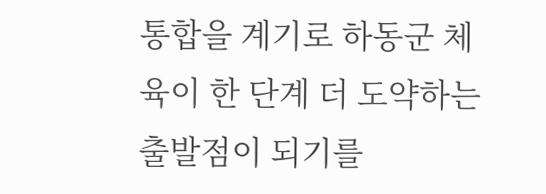통합을 계기로 하동군 체육이 한 단계 더 도약하는 출발점이 되기를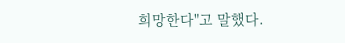희망한다"고 말했다.